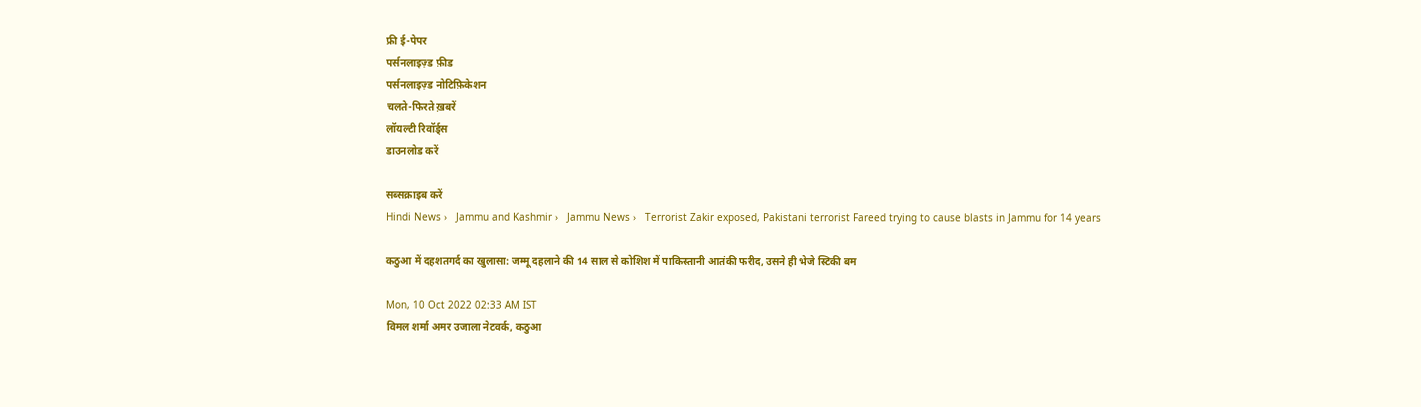फ्री ई-पेपर
पर्सनलाइज़्ड फ़ीड
पर्सनलाइज़्ड नोटिफ़िकेशन
चलते-फिरते ख़बरें
लॉयल्टी रिवॉर्ड्स
डाउनलोड करें

सब्सक्राइब करें
Hindi News ›   Jammu and Kashmir ›   Jammu News ›   Terrorist Zakir exposed, Pakistani terrorist Fareed trying to cause blasts in Jammu for 14 years

कठुआ में दहशतगर्द का खुलासा: जम्मू दहलाने की 14 साल से कोशिश में पाकिस्तानी आतंकी फरीद, उसने ही भेजे स्टिकी बम

Mon, 10 Oct 2022 02:33 AM IST
विमल शर्मा अमर उजाला नेटवर्क, कठुआ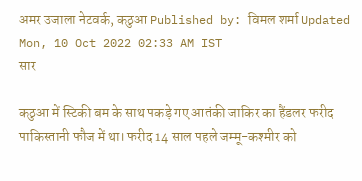अमर उजाला नेटवर्क, कठुआ Published by: विमल शर्मा Updated Mon, 10 Oct 2022 02:33 AM IST
सार

कठुआ में स्टिकी बम के साथ पकड़े गए आतंकी जाकिर का हैंडलर फरीद पाकिस्तानी फौज में था। फरीद 14 साल पहले जम्मू-कश्मीर को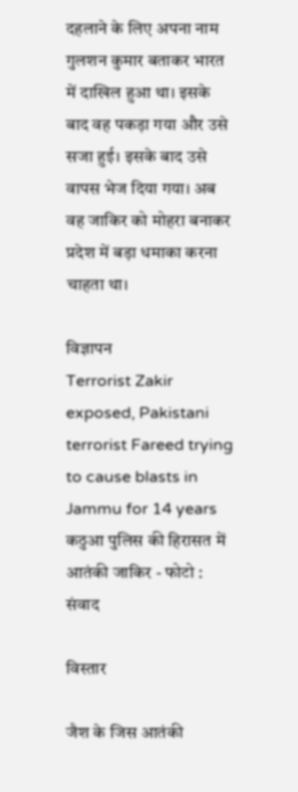दहलाने के लिए अपना नाम गुलशन कुमार बताकर भारत में दाखिल हुआ था। इसके बाद वह पकड़ा गया और उसे सजा हुई। इसके बाद उसे वापस भेज दिया गया। अब वह जाकिर को मोहरा बनाकर प्रदेश में बड़ा धमाका करना चाहता था।

विज्ञापन
Terrorist Zakir exposed, Pakistani terrorist Fareed trying to cause blasts in Jammu for 14 years
कठुआ पुलिस की हिरासत में आतंकी जाकिर - फोटो : संवाद

विस्तार

जैश के जिस आतंकी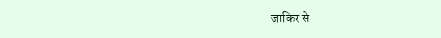जाकिर से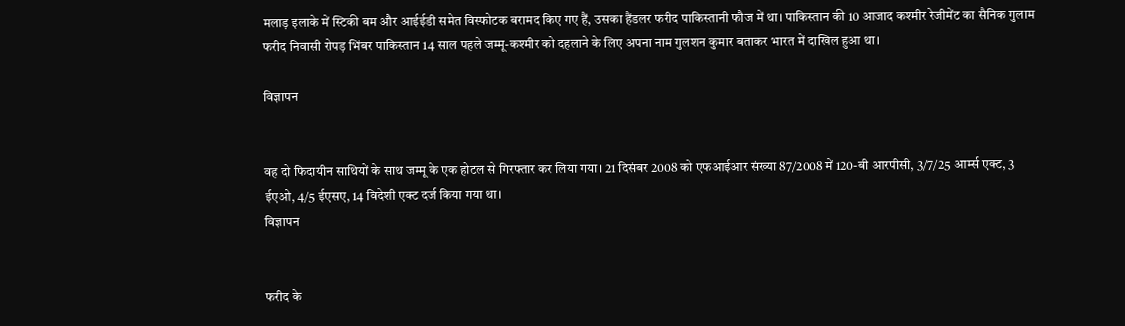मलाड़ इलाके में स्टिकी बम और आईईडी समेत विस्फोटक बरामद किए गए हैं, उसका हैंडलर फरीद पाकिस्तानी फौज में था। पाकिस्तान की 10 आजाद कश्मीर रेजीमेंट का सैनिक गुलाम फरीद निवासी रोपड़ भिंबर पाकिस्तान 14 साल पहले जम्मू-कश्मीर को दहलाने के लिए अपना नाम गुलशन कुमार बताकर भारत में दाखिल हुआ था।

विज्ञापन


वह दो फिदायीन साथियों के साथ जम्मू के एक होटल से गिरफ्तार कर लिया गया। 21 दिसंबर 2008 को एफआईआर संख्या 87/2008 में 120-बी आरपीसी, 3/7/25 आर्म्स एक्ट, 3 ईएओ, 4/5 ईएसए, 14 विदेशी एक्ट दर्ज किया गया था।
विज्ञापन


फरीद के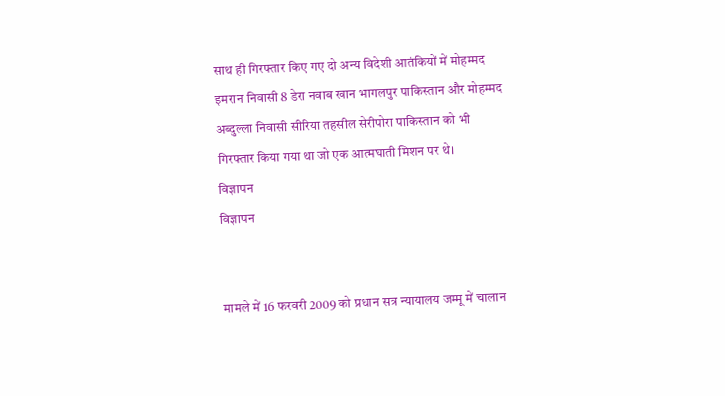साथ ही गिरफ्तार किए गए दो अन्य विदेशी आतंकियों में मोहम्मद इमरान निवासी 8 डेरा नवाब खान भागलपुर पाकिस्तान और मोहम्मद अब्दुल्ला निवासी सीरिया तहसील सेरीपोरा पाकिस्तान को भी गिरफ्तार किया गया था जो एक आत्मघाती मिशन पर थे।
विज्ञापन
विज्ञापन


मामले में 16 फरवरी 2009 को प्रधान सत्र न्यायालय जम्मू में चालान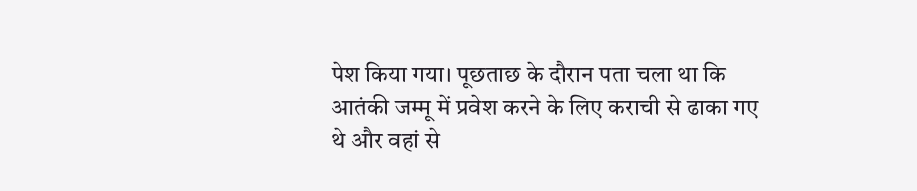पेश किया गया। पूछताछ के दौरान पता चला था कि आतंकी जम्मू में प्रवेश करने के लिए कराची से ढाका गए थे और वहां से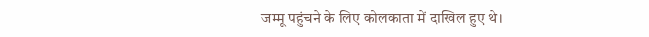जम्मू पहुंचने के लिए कोलकाता में दाखिल हुए थे।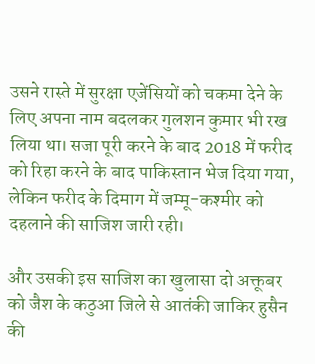उसने रास्ते में सुरक्षा एजेंसियों को चकमा देने के लिए अपना नाम बदलकर गुलशन कुमार भी रख लिया था। सजा पूरी करने के बाद 2018 में फरीद को रिहा करने के बाद पाकिस्तान भेज दिया गया, लेकिन फरीद के दिमाग में जम्मू-कश्मीर को दहलाने की साजिश जारी रही।

और उसकी इस साजिश का खुलासा दो अक्तूबर को जैश के कठुआ जिले से आतंकी जाकिर हुसैन की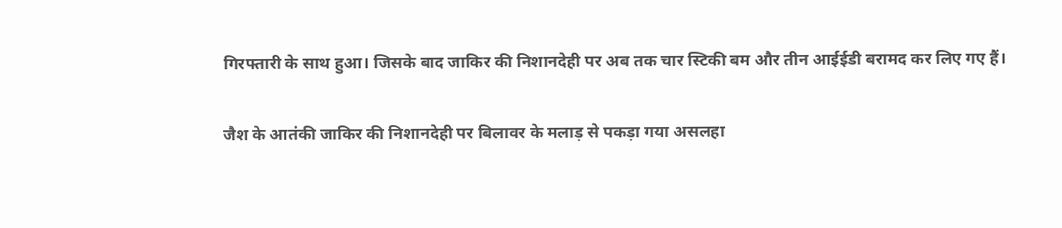गिरफ्तारी के साथ हुआ। जिसके बाद जाकिर की निशानदेही पर अब तक चार स्टिकी बम और तीन आईईडी बरामद कर लिए गए हैं।

जैश के आतंकी जाकिर की निशानदेही पर बिलावर के मलाड़ से पकड़ा गया असलहा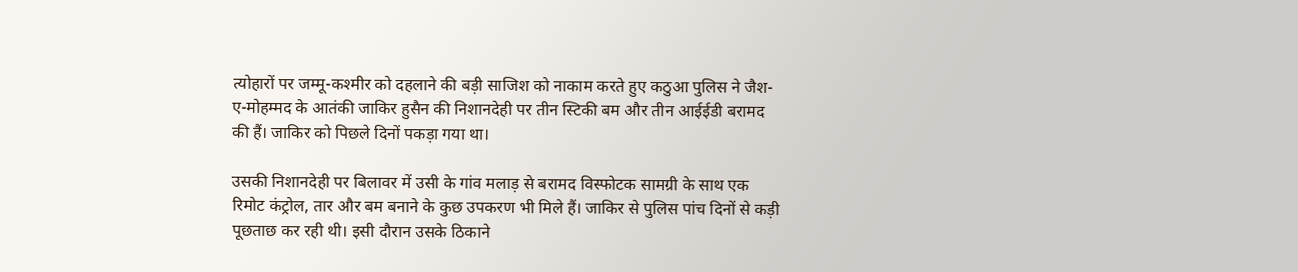त्योहारों पर जम्मू-कश्मीर को दहलाने की बड़ी साजिश को नाकाम करते हुए कठुआ पुलिस ने जैश-ए-मोहम्मद के आतंकी जाकिर हुसैन की निशानदेही पर तीन स्टिकी बम और तीन आईईडी बरामद की हैं। जाकिर को पिछले दिनों पकड़ा गया था।

उसकी निशानदेही पर बिलावर में उसी के गांव मलाड़ से बरामद विस्फोटक सामग्री के साथ एक रिमोट कंट्रोल, तार और बम बनाने के कुछ उपकरण भी मिले हैं। जाकिर से पुलिस पांच दिनों से कड़ी पूछताछ कर रही थी। इसी दौरान उसके ठिकाने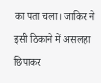का पता चला। जाकिर ने इसी ठिकाने में असलहा छिपाकर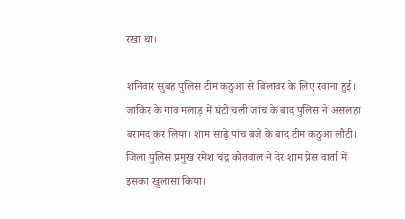रखा था।

शनिवार सुबह पुलिस टीम कठुआ से बिलावर के लिए रवाना हुई। जाकिर के गांव मलाड़ में घंटो चली जांच के बाद पुलिस ने असलहा बरामद कर लिया। शाम साढ़े पांच बजे के बाद टीम कठुआ लौटी। जिला पुलिस प्रमुख रमेश चंद्र कोतवाल ने देर शाम प्रेस वार्ता में इसका खुलासा किया।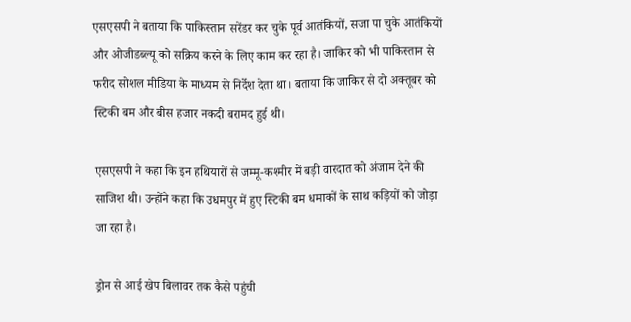एसएसपी ने बताया कि पाकिस्तान सरेंडर कर चुके पूर्व आतंकियों, सजा पा चुके आतंकियों और ओजीडब्ल्यू को सक्रिय करने के लिए काम कर रहा है। जाकिर को भी पाकिस्तान से फरीद सोशल मीडिया के माध्यम से निर्देश देता था। बताया कि जाकिर से दो अक्तूबर को स्टिकी बम और बीस हजार नकदी बरामद हुई थी।

एसएसपी ने कहा कि इन हथियारों से जम्मू-कश्मीर में बड़ी वारदात को अंजाम देने की साजिश थी। उन्होंने कहा कि उधमपुर में हुए स्टिकी बम धमाकों के साथ कड़ियों को जोड़ा जा रहा है।

ड्रोन से आई खेप बिलावर तक कैसे पहुंची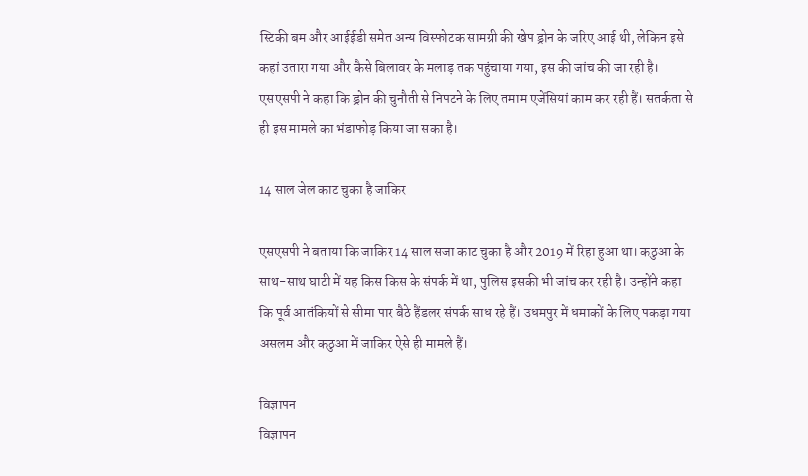स्टिकी बम और आईईडी समेत अन्य विस्फोटक सामग्री की खेप ड्रोन के जरिए आई थी, लेकिन इसे कहां उतारा गया और कैसे बिलावर के मलाड़ तक पहुंचाया गया, इस की जांच की जा रही है। एसएसपी ने कहा कि ड्रोन की चुनौती से निपटने के लिए तमाम एजेंसियां काम कर रही हैं। सतर्कता से ही इस मामले का भंडाफोड़ किया जा सका है।

14 साल जेल काट चुका है जाकिर

एसएसपी ने बताया कि जाकिर 14 साल सजा काट चुका है और 2019 में रिहा हुआ था। कठुआ के साथ-साथ घाटी में यह किस किस के संपर्क में था, पुलिस इसकी भी जांच कर रही है। उन्होंने कहा कि पूर्व आतंकियों से सीमा पार बैठे हैंडलर संपर्क साध रहे हैं। उधमपुर में धमाकों के लिए पकड़ा गया असलम और कठुआ में जाकिर ऐसे ही मामले हैं।

विज्ञापन
विज्ञापन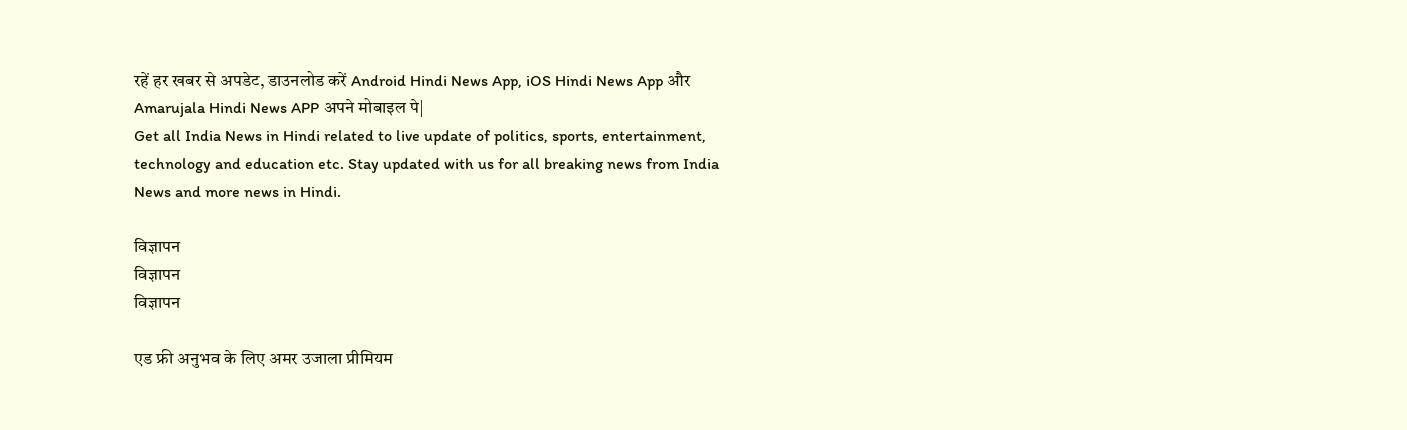रहें हर खबर से अपडेट, डाउनलोड करें Android Hindi News App, iOS Hindi News App और Amarujala Hindi News APP अपने मोबाइल पे|
Get all India News in Hindi related to live update of politics, sports, entertainment, technology and education etc. Stay updated with us for all breaking news from India News and more news in Hindi.

विज्ञापन
विज्ञापन
विज्ञापन

एड फ्री अनुभव के लिए अमर उजाला प्रीमियम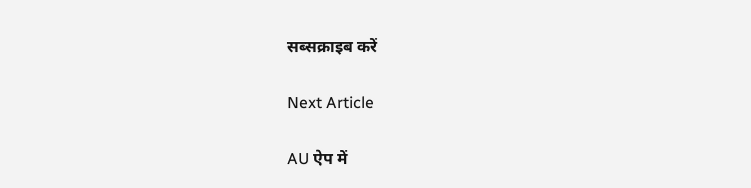सब्सक्राइब करें

Next Article

AU ऐप में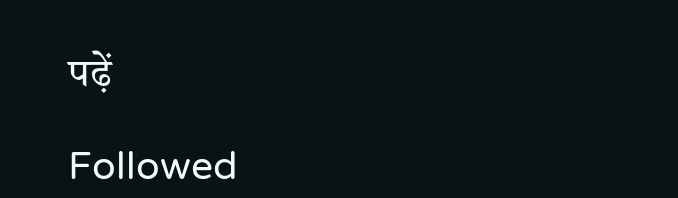पढ़ें

Followed